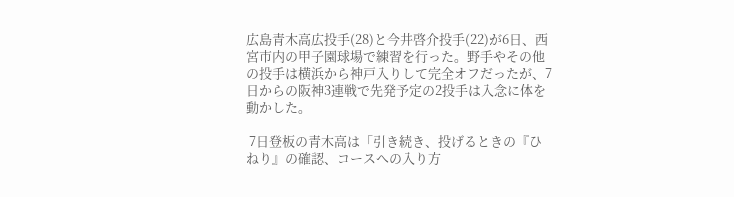広島青木高広投手(28)と今井啓介投手(22)が6日、西宮市内の甲子園球場で練習を行った。野手やその他の投手は横浜から神戸入りして完全オフだったが、7日からの阪神3連戦で先発予定の2投手は入念に体を動かした。

 7日登板の青木高は「引き続き、投げるときの『ひねり』の確認、コースへの入り方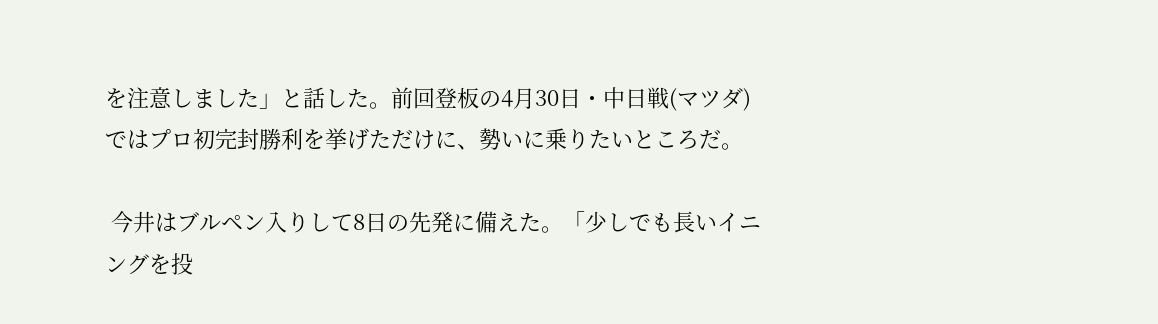を注意しました」と話した。前回登板の4月30日・中日戦(マツダ)ではプロ初完封勝利を挙げただけに、勢いに乗りたいところだ。

 今井はブルペン入りして8日の先発に備えた。「少しでも長いイニングを投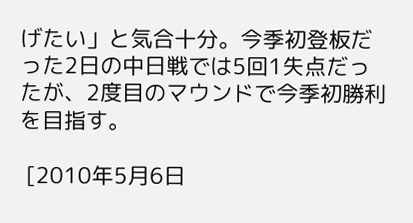げたい」と気合十分。今季初登板だった2日の中日戦では5回1失点だったが、2度目のマウンドで今季初勝利を目指す。

 [2010年5月6日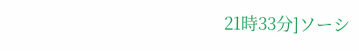21時33分]ソーシ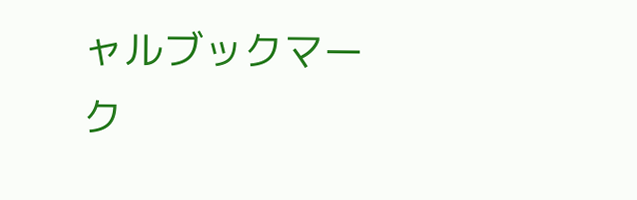ャルブックマーク